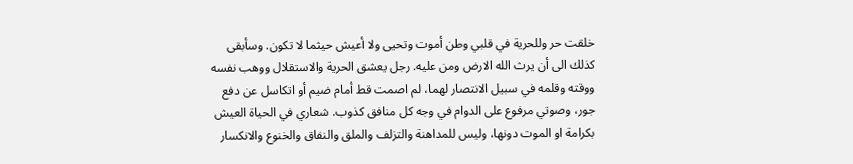خلقت حر وللحرية في قلبي وطن أموت وتحيى ولا أعيش حيثما لا تكون. وسأبقى كذلك الى أن يرث الله الارض ومن عليه. رجل يعشق الحرية والاستقلال ووهب نفسه ووقته وقلمه في سبيل الانتصار لهما، لم اصمت قط أمام ضيم أو اتكاسل عن دفع جور، وصوتي مرفوع على الدوام في وجه كل منافق كذوب. شعاري في الحياة العيش بكرامة او الموت دونها، وليس للمداهنة والتزلف والملق والنفاق والخنوع والانكسار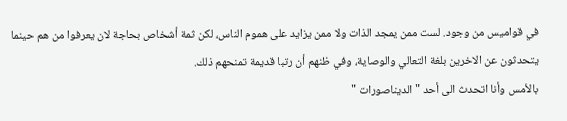في قواميس من وجود. لست ممن يمجد الذات ولا ممن يزايد على هموم الناس، لكن ثمة أشخاص بحاجة لان يعرفوا من هم حينما يتحدثون عن الاخرين بلغة التعالي والوصاية، وفي ظنهم أن رتبا قديمة تمنحهم ذلك.
بالأمس وأنا اتحدث الى أحد " الديناصورات "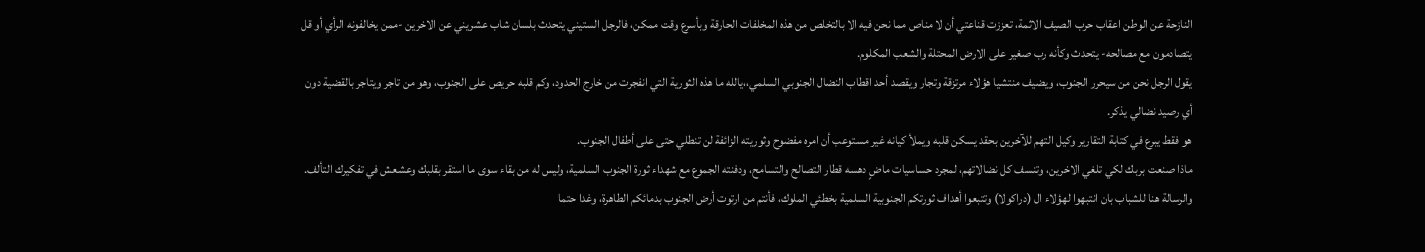النازحة عن الوطن اعقاب حرب الصيف الاثمة، تعززت قناعتي أن لا مناص مما نحن فيه الا بالتخلص من هذه المخلفات الحارقة وبأسرع وقت ممكن، فالرجل الستيني يتحدث بلسان شاب عشريني عن الاخرين -ممن يخالفونه الرأي أو قل يتصادمون مع مصالحه- يتحدث وكأنه رب صغير على الارض المحتلة والشعب المكلوم.
يقول الرجل نحن من سيحرر الجنوب، ويضيف منتشيا هؤلاء مرتزقة وتجار ويقصد أحد اقطاب النضال الجنوبي السلمي،،يالله ما هذه الثورية التي انفجرت من خارج الحدود، وكم قلبه حريص على الجنوب، وهو من تاجر ويتاجر بالقضية دون أي رصيد نضالي يذكر.
هو فقط يبرع في كتابة التقارير وكيل التهم للآخرين بحقد يسكن قلبه ويملأ كيانه غير مستوعب أن امره مفضوح وثوريته الزائفة لن تنطلي حتى على أطفال الجنوب.
ماذا صنعت بربك لكي تلغي الاخرين، وتنسف كل نضالاتهم، لمجرد حساسيات ماضٍ دهسه قطار التصالح والتسامح، ودفنته الجموع مع شهداء ثورة الجنوب السلمية، وليس له من بقاء سوى ما استقر بقلبك وعشعش في تفكيرك التألف.
والرسالة هنا للشباب بان انتبهوا لهؤلاء ال (دراكولا) وتتبعوا أهداف ثورتكم الجنوبية السلمية بخطئي الملوك، فأنتم من ارتوت أرض الجنوب بدمائكم الطاهرة، وغدا حتما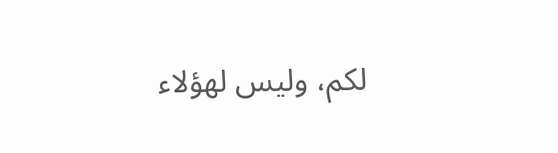لكم، وليس لهؤلاء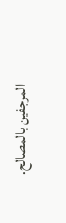المرجفين بالمصالح.